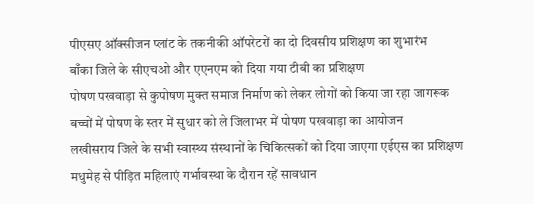पीएसए ऑक्सीजन प्लांट के तकनीकी ऑपरेटरों का दो दिवसीय प्रशिक्षण का शुभारंभ
बाँका जिले के सीएचओ और एएनएम को दिया गया टीबी का प्रशिक्षण
पोषण पखवाड़ा से कुपोषण मुक्त समाज निर्माण को लेकर लोगों को किया जा रहा जागरूक
बच्चों में पोषण के स्तर में सुधार को ले जिलाभर में पोषण पखवाड़ा का आयोजन
लखीसराय जिले के सभी स्वास्थ्य संस्थानों के चिकित्सकों को दिया जाएगा एईएस का प्रशिक्षण
मधुमेह से पीड़ित महिलाएं गर्भावस्था के दौरान रहें सावधान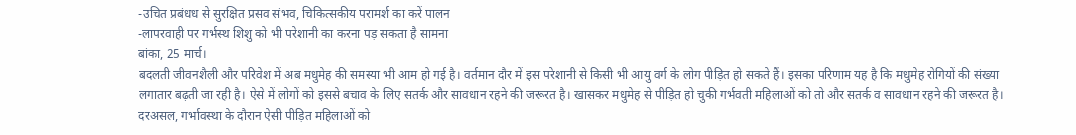-उचित प्रबंधध से सुरक्षित प्रसव संभव, चिकित्सकीय परामर्श का करें पालन
-लापरवाही पर गर्भस्थ शिशु को भी परेशानी का करना पड़ सकता है सामना
बांका, 25 मार्च।
बदलती जीवनशैली और परिवेश में अब मधुमेह की समस्या भी आम हो गई है। वर्तमान दौर में इस परेशानी से किसी भी आयु वर्ग के लोग पीड़ित हो सकते हैं। इसका परिणाम यह है कि मधुमेह रोगियों की संख्या लगातार बढ़ती जा रही है। ऐसे में लोगों को इससे बचाव के लिए सतर्क और सावधान रहने की जरूरत है। खासकर मधुमेह से पीड़ित हो चुकी गर्भवती महिलाओं को तो और सतर्क व सावधान रहने की जरूरत है। दरअसल, गर्भावस्था के दौरान ऐसी पीड़ित महिलाओं को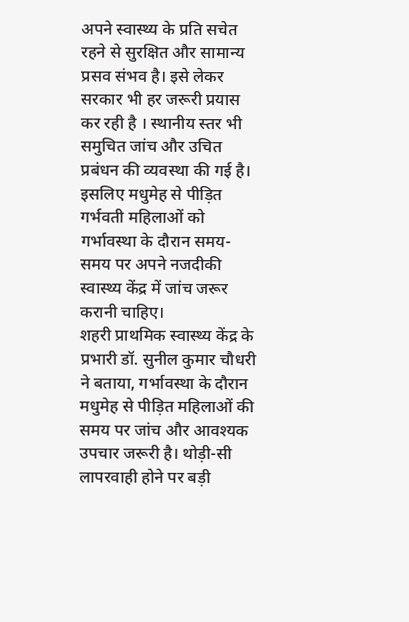अपने स्वास्थ्य के प्रति सचेत रहने से सुरक्षित और सामान्य प्रसव संभव है। इसे लेकर सरकार भी हर जरूरी प्रयास कर रही है । स्थानीय स्तर भी समुचित जांच और उचित प्रबंधन की व्यवस्था की गई है। इसलिए मधुमेह से पीड़ित गर्भवती महिलाओं को गर्भावस्था के दौरान समय-समय पर अपने नजदीकी स्वास्थ्य केंद्र में जांच जरूर करानी चाहिए।
शहरी प्राथमिक स्वास्थ्य केंद्र के प्रभारी डॉ. सुनील कुमार चौधरी ने बताया, गर्भावस्था के दौरान मधुमेह से पीड़ित महिलाओं की समय पर जांच और आवश्यक उपचार जरूरी है। थोड़ी-सी लापरवाही होने पर बड़ी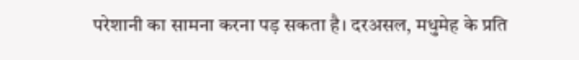परेशानी का सामना करना पड़ सकता है। दरअसल, मधुमेह के प्रति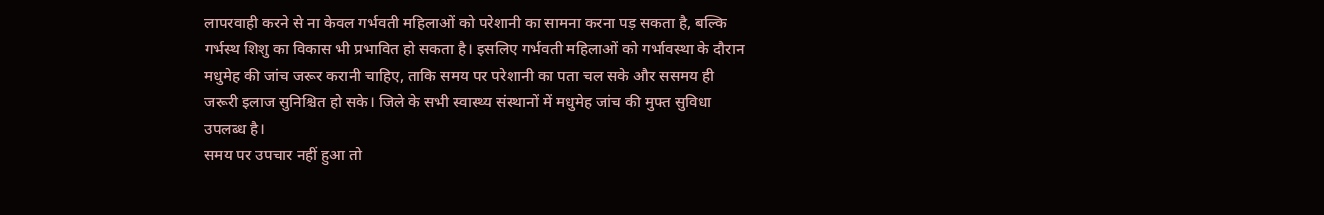लापरवाही करने से ना केवल गर्भवती महिलाओं को परेशानी का सामना करना पड़ सकता है, बल्कि गर्भस्थ शिशु का विकास भी प्रभावित हो सकता है। इसलिए गर्भवती महिलाओं को गर्भावस्था के दौरान मधुमेह की जांच जरूर करानी चाहिए, ताकि समय पर परेशानी का पता चल सके और ससमय ही जरूरी इलाज सुनिश्चित हो सके। जिले के सभी स्वास्थ्य संस्थानों में मधुमेह जांच की मुफ्त सुविधा उपलब्ध है।
समय पर उपचार नहीं हुआ तो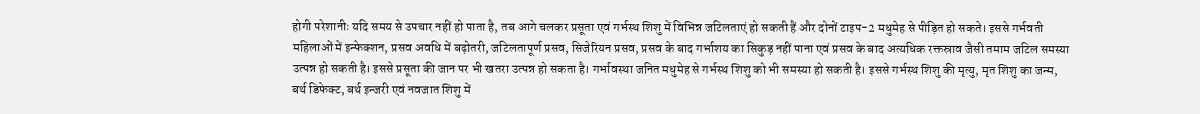होगी परेशानीः यदि समय से उपचार नहीं हो पाता है, तब आगे चलकर प्रसूता एवं गर्भस्थ शिशु में विभिन्न जटिलताएं हो सकती हैं और दोनों टाइप-2 मधुमेह से पीड़ित हो सकते। इससे गर्भवती महिलाओं में इन्फेक्शन, प्रसव अवधि में बढ़ोतरी, जटिलतापूर्ण प्रसव, सिजेरियन प्रसव, प्रसव के बाद गर्भाशय का सिकुड़ नहीं पाना एवं प्रसव के बाद अत्यधिक रक्तस्राव जैसी तमाम जटिल समस्या उत्पन्न हो सकती है। इससे प्रसूता की जान पर भी खतरा उत्पन्न हो सकता है। गर्भावस्था जनित मधुमेह से गर्भस्थ शिशु को भी समस्या हो सकती है। इससे गर्भस्थ शिशु की मृत्यु, मृत शिशु का जन्म, बर्थ डिफेक्ट, बर्थ इन्जरी एवं नवजात शिशु में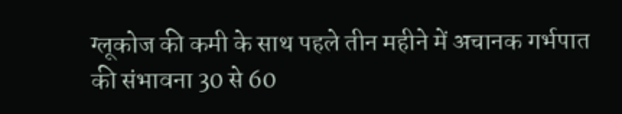ग्लूकोज की कमी के साथ पहले तीन महीने में अचानक गर्भपात की संभावना 30 से 60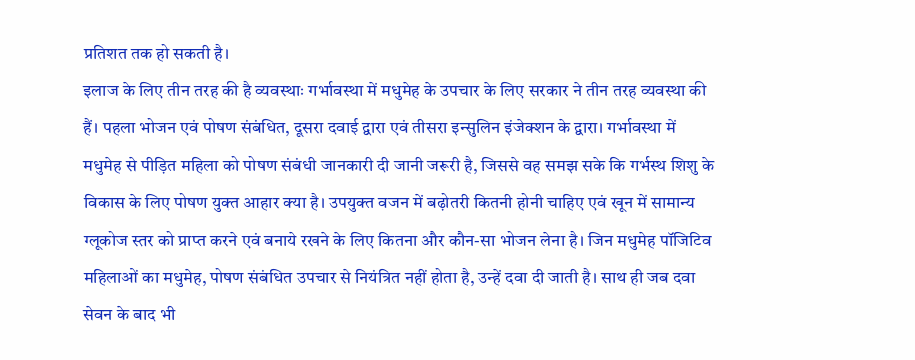प्रतिशत तक हो सकती है।
इलाज के लिए तीन तरह की है व्यवस्थाः गर्भावस्था में मधुमेह के उपचार के लिए सरकार ने तीन तरह व्यवस्था की हैं। पहला भोजन एवं पोषण संबंधित, दूसरा दवाई द्वारा एवं तीसरा इन्सुलिन इंजेक्शन के द्वारा। गर्भावस्था में मधुमेह से पीड़ित महिला को पोषण संबंधी जानकारी दी जानी जरूरी है, जिससे वह समझ सके कि गर्भस्थ शिशु के विकास के लिए पोषण युक्त आहार क्या है। उपयुक्त वजन में बढ़ोतरी कितनी होनी चाहिए एवं खून में सामान्य ग्लूकोज स्तर को प्राप्त करने एवं बनाये रखने के लिए कितना और कौन-सा भोजन लेना है। जिन मधुमेह पॉजिटिव महिलाओं का मधुमेह, पोषण संबंधित उपचार से नियंत्रित नहीं होता है, उन्हें दवा दी जाती है। साथ ही जब दवा सेवन के बाद भी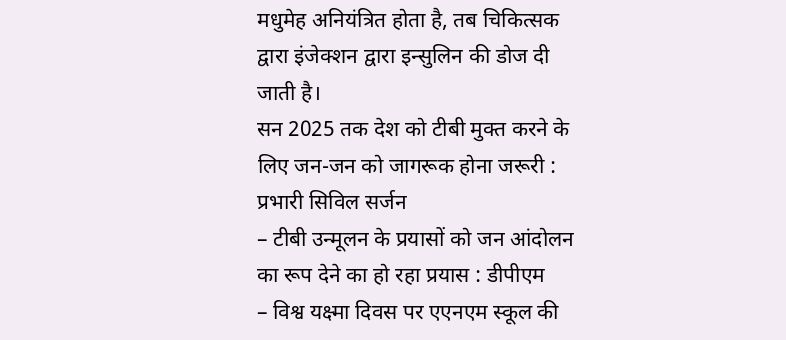मधुमेह अनियंत्रित होता है, तब चिकित्सक द्वारा इंजेक्शन द्वारा इन्सुलिन की डोज दी जाती है।
सन 2025 तक देश को टीबी मुक्त करने के लिए जन-जन को जागरूक होना जरूरी : प्रभारी सिविल सर्जन
– टीबी उन्मूलन के प्रयासों को जन आंदोलन का रूप देने का हो रहा प्रयास : डीपीएम
– विश्व यक्ष्मा दिवस पर एएनएम स्कूल की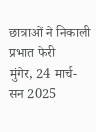छात्राओं ने निकाली प्रभात फेरी
मुंगेर, 24 मार्च-
सन 2025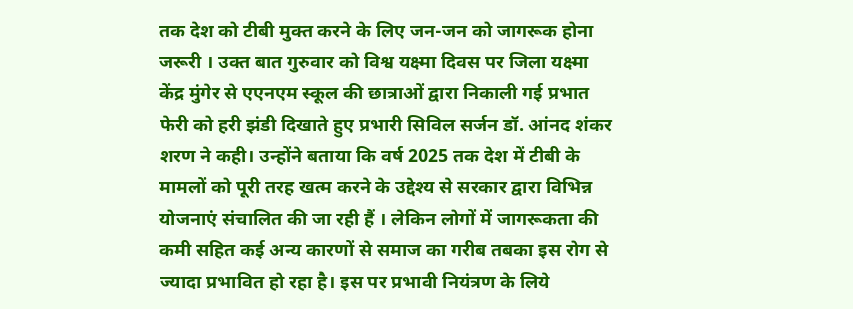तक देश को टीबी मुक्त करने के लिए जन-जन को जागरूक होना जरूरी । उक्त बात गुरुवार को विश्व यक्ष्मा दिवस पर जिला यक्ष्मा केंद्र मुंगेर से एएनएम स्कूल की छात्राओं द्वारा निकाली गई प्रभात फेरी को हरी झंडी दिखाते हुए प्रभारी सिविल सर्जन डॉ. आंनद शंकर शरण ने कही। उन्होंने बताया कि वर्ष 2025 तक देश में टीबी के मामलों को पूरी तरह खत्म करने के उद्देश्य से सरकार द्वारा विभिन्न योजनाएं संचालित की जा रही हैं । लेकिन लोगों में जागरूकता की कमी सहित कई अन्य कारणों से समाज का गरीब तबका इस रोग से ज्यादा प्रभावित हो रहा है। इस पर प्रभावी नियंत्रण के लिये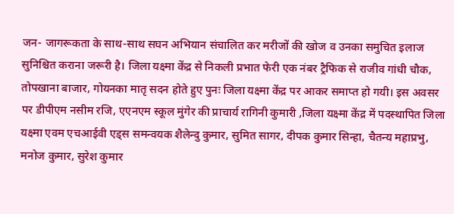जन- जागरूकता के साथ-साथ सघन अभियान संचालित कर मरीजों की खोज व उनका समुचित इलाज सुनिश्चित कराना जरूरी है। जिला यक्ष्मा केंद्र से निकली प्रभात फेरी एक नंबर ट्रैफिक से राजीव गांधी चौक, तोपखाना बाजार, गोयनका मातृ सदन होते हुए पुनः जिला यक्ष्मा केंद्र पर आकर समाप्त हो गयी। इस अवसर पर डीपीएम नसीम रजि, एएनएम स्कूल मुंगेर की प्राचार्य रागिनी कुमारी ,जिला यक्ष्मा केंद्र में पदस्थापित जिला यक्ष्मा एवम एचआईवी एड्स समन्वयक शैलेन्दु कुमार, सुमित सागर, दीपक कुमार सिन्हा, चैतन्य महाप्रभु, मनोज कुमार, सुरेश कुमार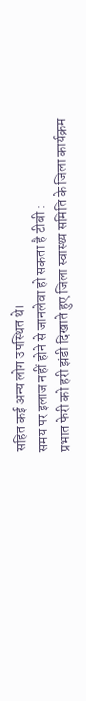सहित कई अन्य लोग उपस्थित थे।
समय पर इलाज नहीं होने से जानलेवा हो सकता है टीबी :
प्रभात फेरी को हरी झंडी दिखाते हुए जिला स्वास्थ्य समिति के जिला कार्यक्रम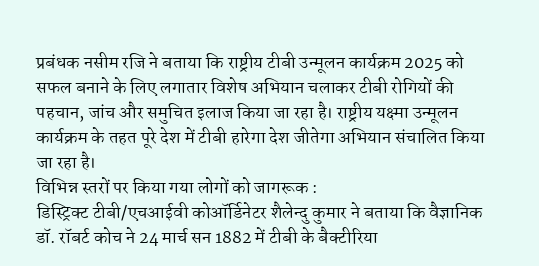प्रबंधक नसीम रजि ने बताया कि राष्ट्रीय टीबी उन्मूलन कार्यक्रम 2025 को सफल बनाने के लिए लगातार विशेष अभियान चलाकर टीबी रोगियों की पहचान, जांच और समुचित इलाज किया जा रहा है। राष्ट्रीय यक्ष्मा उन्मूलन कार्यक्रम के तहत पूरे देश में टीबी हारेगा देश जीतेगा अभियान संचालित किया जा रहा है।
विभिन्न स्तरों पर किया गया लोगों को जागरूक :
डिस्ट्रिक्ट टीबी/एचआईवी कोऑर्डिनेटर शैलेन्दु कुमार ने बताया कि वैज्ञानिक डॉ. रॉबर्ट कोच ने 24 मार्च सन 1882 में टीबी के बैक्टीरिया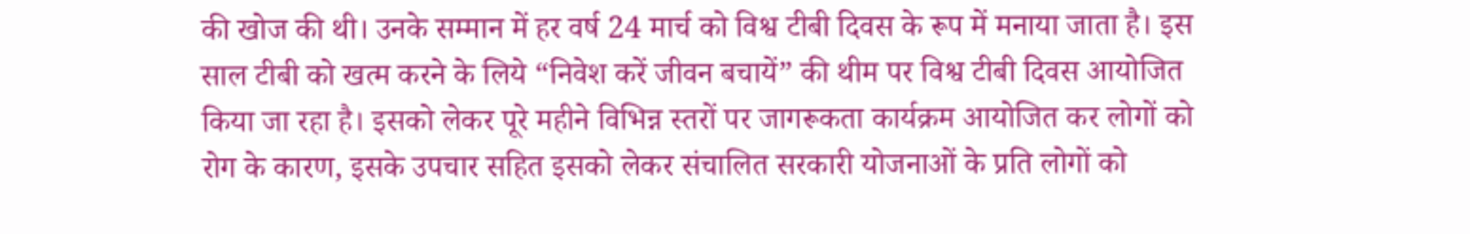की खोज की थी। उनके सम्मान में हर वर्ष 24 मार्च को विश्व टीबी दिवस के रूप में मनाया जाता है। इस साल टीबी को खत्म करने के लिये “निवेश करें जीवन बचायें” की थीम पर विश्व टीबी दिवस आयोजित किया जा रहा है। इसको लेकर पूरे महीने विभिन्न स्तरों पर जागरूकता कार्यक्रम आयोजित कर लोगों को रोग के कारण, इसके उपचार सहित इसको लेकर संचालित सरकारी योजनाओं के प्रति लोगों को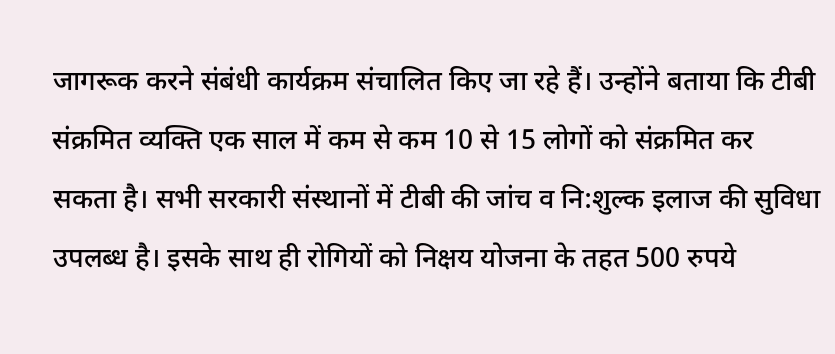जागरूक करने संबंधी कार्यक्रम संचालित किए जा रहे हैं। उन्होंने बताया कि टीबी संक्रमित व्यक्ति एक साल में कम से कम 10 से 15 लोगों को संक्रमित कर सकता है। सभी सरकारी संस्थानों में टीबी की जांच व नि:शुल्क इलाज की सुविधा उपलब्ध है। इसके साथ ही रोगियों को निक्षय योजना के तहत 500 रुपये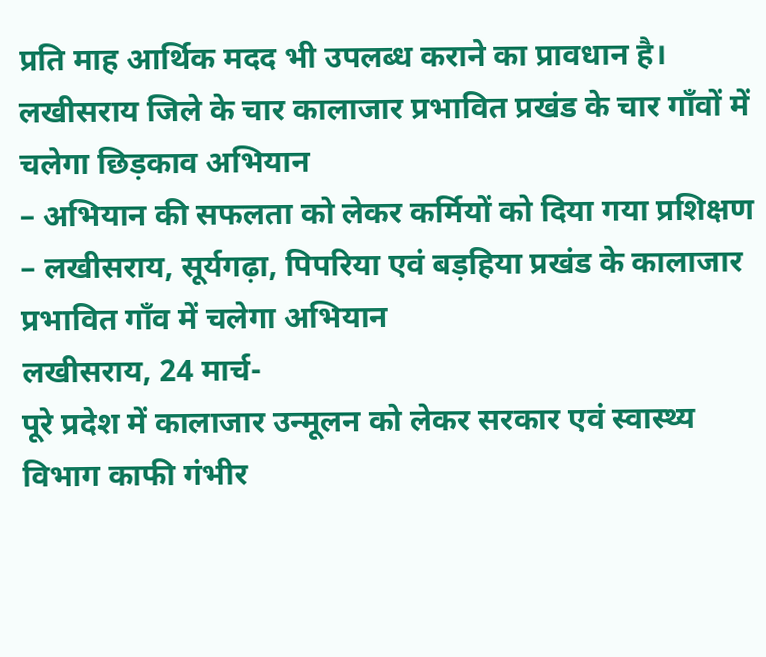प्रति माह आर्थिक मदद भी उपलब्ध कराने का प्रावधान है।
लखीसराय जिले के चार कालाजार प्रभावित प्रखंड के चार गाँवों में चलेगा छिड़काव अभियान
– अभियान की सफलता को लेकर कर्मियों को दिया गया प्रशिक्षण
– लखीसराय, सूर्यगढ़ा, पिपरिया एवं बड़हिया प्रखंड के कालाजार प्रभावित गाँव में चलेगा अभियान
लखीसराय, 24 मार्च-
पूरे प्रदेश में कालाजार उन्मूलन को लेकर सरकार एवं स्वास्थ्य विभाग काफी गंभीर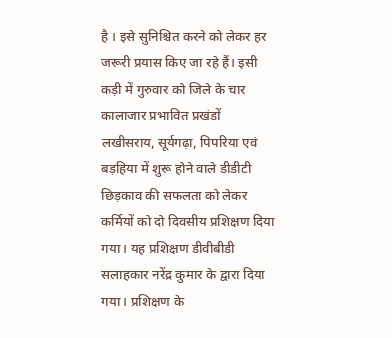है । इसे सुनिश्चित करने को लेकर हर जरूरी प्रयास किए जा रहे हैं। इसी कड़ी में गुरुवार को जिले के चार कालाजार प्रभावित प्रखंडों लखीसराय, सूर्यगढ़ा, पिपरिया एवं बड़हिया में शुरू होने वाले डीडीटी छिड़काव की सफलता को लेकर कर्मियों को दो दिवसीय प्रशिक्षण दिया गया। यह प्रशिक्षण डीवीबीडी सलाहकार नरेंद्र कुमार के द्वारा दिया गया। प्रशिक्षण के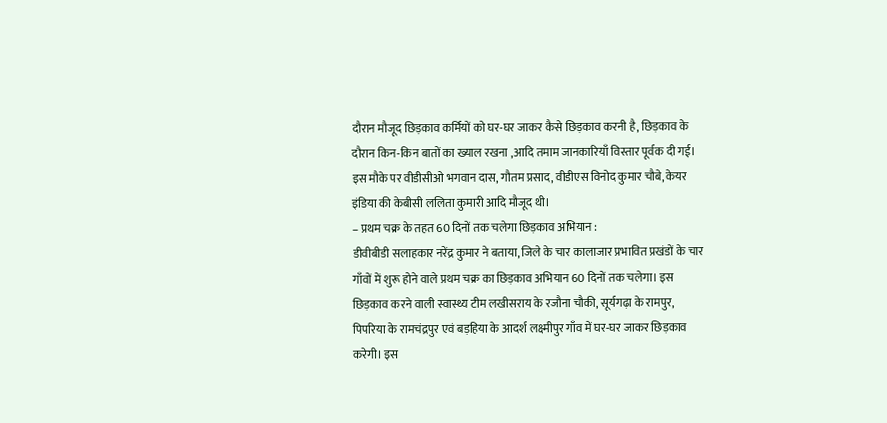दौरान मौजूद छिड़काव कर्मियों को घर-घर जाकर कैसे छिड़काव करनी है, छिड़काव के दौरान किन-किन बातों का ख्याल रखना ,आदि तमाम जानकारियाँ विस्तार पूर्वक दी गई। इस मौके पर वीडीसीओ भगवान दास, गौतम प्रसाद, वीडीएस विनोद कुमार चौबे, केयर इंडिया की केबीसी ललिता कुमारी आदि मौजूद थी।
– प्रथम चक्र के तहत 60 दिनों तक चलेगा छिड़काव अभियान :
डीवीबीडी सलाहकार नरेंद्र कुमार ने बताया, जिले के चार कालाजार प्रभावित प्रखंडों के चार गाँवों में शुरू होने वाले प्रथम चक्र का छिड़काव अभियान 60 दिनों तक चलेगा। इस छिड़काव करने वाली स्वास्थ्य टीम लखीसराय के रजौना चौकी, सूर्यगढ़ा के रामपुर, पिपरिया के रामचंद्रपुर एवं बड़हिया के आदर्श लक्ष्मीपुर गाँव में घर-घर जाकर छिड़काव करेगी। इस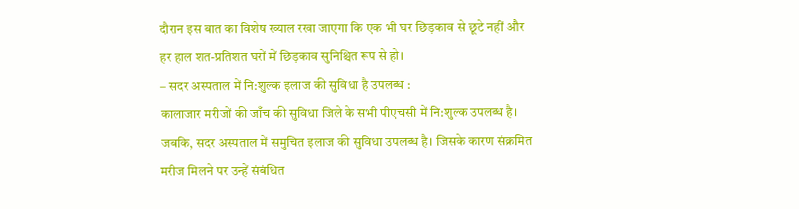दौरान इस बात का विशेष ख्याल रखा जाएगा कि एक भी घर छिड़काव से छूटे नहीं और हर हाल शत-प्रतिशत घरों में छिड़काव सुनिश्चित रूप से हो।
– सदर अस्पताल में नि:शुल्क इलाज की सुविधा है उपलब्ध :
कालाजार मरीजों की जाँच की सुविधा जिले के सभी पीएचसी में नि:शुल्क उपलब्ध है। जबकि, सदर अस्पताल में समुचित इलाज की सुविधा उपलब्ध है। जिसके कारण संक्रमित मरीज मिलने पर उन्हें संबंधित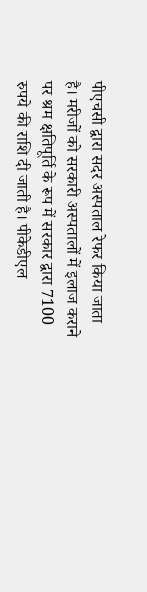पीएचसी द्वारा सदर अस्पताल रेफर किया जाता है। मरीजों को सरकारी अस्पतालों में इलाज कराने पर श्रम क्षतिपूर्ति के रूप में सरकार द्वारा 7100 रुपये की राशि दी जाती है। पीकेडीएल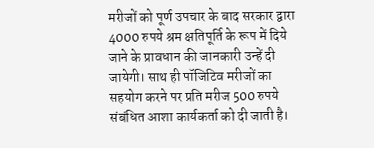मरीजों को पूर्ण उपचार के बाद सरकार द्वारा 4000 रुपये श्रम क्षतिपूर्ति के रूप में दिये जाने के प्रावधान की जानकारी उन्हें दी जायेगी। साथ ही पॉजिटिव मरीजों का सहयोग करने पर प्रति मरीज 500 रुपये संबंधित आशा कार्यकर्ता को दी जाती है।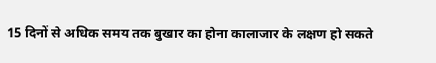15 दिनों से अधिक समय तक बुखार का होना कालाजार के लक्षण हो सकते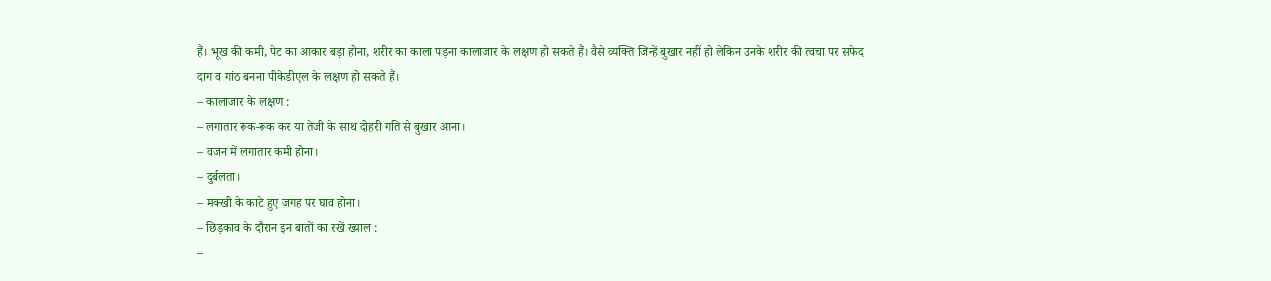हैं। भूख की कमी, पेट का आकार बड़ा होना, शरीर का काला पड़ना कालाजार के लक्षण हो सकते हैं। वैसे व्यक्ति जिन्हें बुखार नहीं हो लेकिन उनके शरीर की त्वचा पर सफेद दाग व गांठ बनना पीकेडीएल के लक्षण हो सकते हैं।
– कालाजार के लक्षण :
– लगातार रूक-रूक कर या तेजी के साथ दोहरी गति से बुखार आना।
– वजन में लगातार कमी होना।
– दुर्बलता।
– मक्खी के काटे हुए जगह पर घाव होना।
– छिड़काव के दौरान इन बातों का रखें ख्याल :
–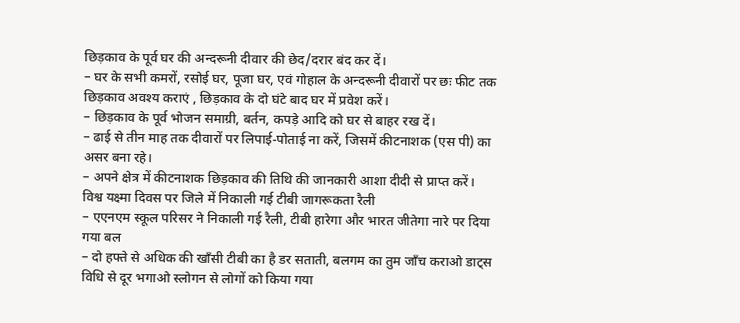छिड़काव के पूर्व घर की अन्दरूनी दीवार की छेद/दरार बंद कर दें।
– घर के सभी कमरों, रसोई घर, पूजा घर, एवं गोहाल के अन्दरूनी दीवारों पर छः फीट तक छिड़काव अवश्य कराएं , छिड़काव के दो घंटे बाद घर में प्रवेश करें।
– छिड़काव के पूर्व भोजन समाग्री, बर्तन, कपड़े आदि को घर से बाहर रख दें।
– ढाई से तीन माह तक दीवारों पर लिपाई-पोताई ना करें, जिसमें कीटनाशक (एस पी) का असर बना रहे।
– अपने क्षेत्र में कीटनाशक छिड़काव की तिथि की जानकारी आशा दीदी से प्राप्त करें।
विश्व यक्ष्मा दिवस पर जिले में निकाली गई टीबी जागरूकता रैली
– एएनएम स्कूल परिसर ने निकाली गई रैली, टीबी हारेगा और भारत जीतेगा नारे पर दिया गया बल
– दो हफ्ते से अधिक की खाँसी टीबी का है डर सताती, बलगम का तुम जाँच कराओ डाट्स विधि से दूर भगाओ स्लोगन से लोगों को किया गया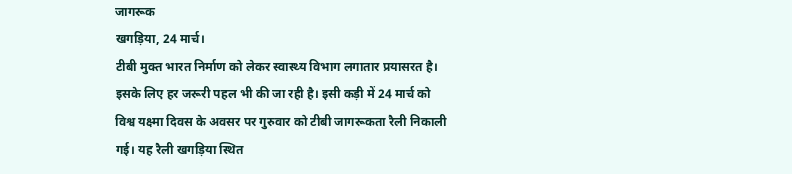जागरूक
खगड़िया, 24 मार्च।
टीबी मुक्त भारत निर्माण को लेकर स्वास्थ्य विभाग लगातार प्रयासरत है। इसके लिए हर जरूरी पहल भी की जा रही है। इसी कड़ी में 24 मार्च को विश्व यक्ष्मा दिवस के अवसर पर गुरुवार को टीबी जागरूकता रैली निकाली गई। यह रैली खगड़िया स्थित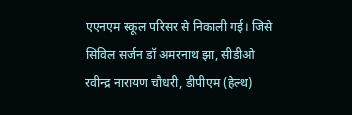एएनएम स्कूल परिसर से निकाली गई। जिसे सिविल सर्जन डॉ अमरनाथ झा, सीडीओ रवीन्द्र नारायण चौधरी, डीपीएम (हेल्थ)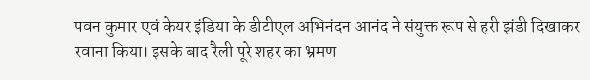पवन कुमार एवं केयर इंडिया के डीटीएल अभिनंदन आनंद ने संयुक्त रूप से हरी झंडी दिखाकर रवाना किया। इसके बाद रैली पूरे शहर का भ्रमण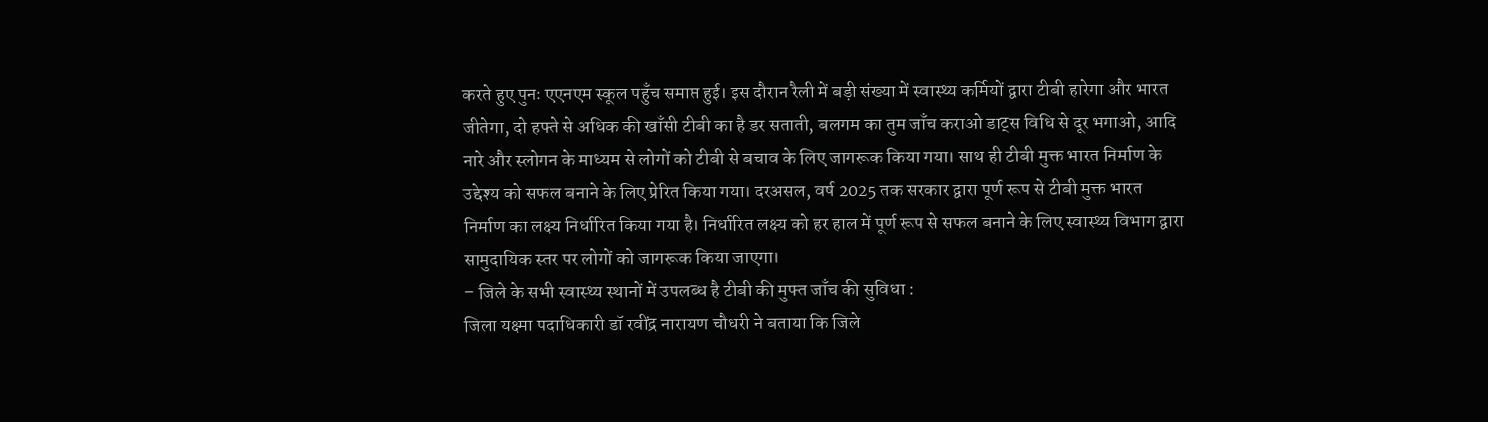करते हुए पुनः एएनएम स्कूल पहुँच समाप्त हुई। इस दौरान रैली में बड़ी संख्या में स्वास्थ्य कर्मियों द्वारा टीबी हारेगा और भारत जीतेगा, दो हफ्ते से अधिक की खाँसी टीबी का है डर सताती, बलगम का तुम जाँच कराओ डाट्स विधि से दूर भगाओ, आदि नारे और स्लोगन के माध्यम से लोगों को टीबी से बचाव के लिए जागरूक किया गया। साथ ही टीबी मुक्त भारत निर्माण के उद्देश्य को सफल बनाने के लिए प्रेरित किया गया। दरअसल, वर्ष 2025 तक सरकार द्वारा पूर्ण रूप से टीबी मुक्त भारत निर्माण का लक्ष्य निर्धारित किया गया है। निर्धारित लक्ष्य को हर हाल में पूर्ण रूप से सफल बनाने के लिए स्वास्थ्य विभाग द्वारा सामुदायिक स्तर पर लोगों को जागरूक किया जाएगा।
– जिले के सभी स्वास्थ्य स्थानों में उपलब्ध है टीबी की मुफ्त जाँच की सुविधा :
जिला यक्ष्मा पदाधिकारी डॉ रवींद्र नारायण चौधरी ने बताया कि जिले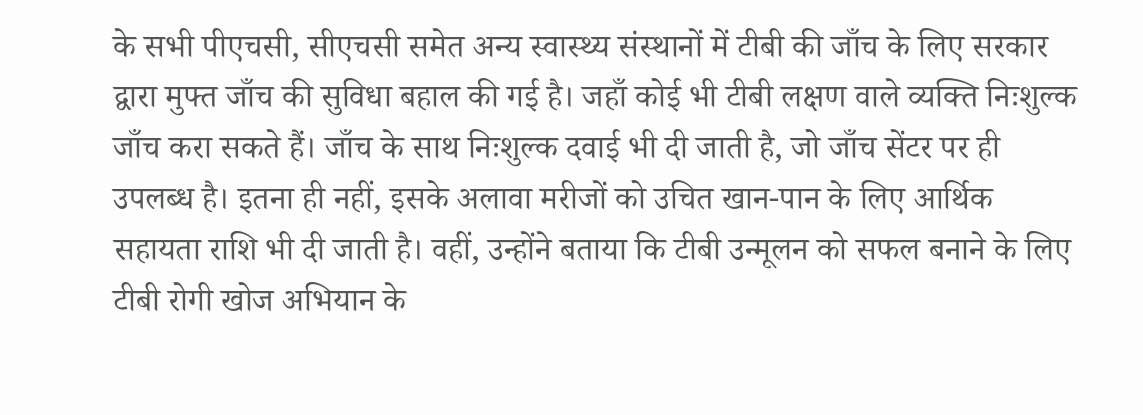के सभी पीएचसी, सीएचसी समेत अन्य स्वास्थ्य संस्थानों में टीबी की जाँच के लिए सरकार द्वारा मुफ्त जाँच की सुविधा बहाल की गई है। जहाँ कोई भी टीबी लक्षण वाले व्यक्ति निःशुल्क जाँच करा सकते हैं। जाँच के साथ निःशुल्क दवाई भी दी जाती है, जो जाँच सेंटर पर ही उपलब्ध है। इतना ही नहीं, इसके अलावा मरीजों को उचित खान-पान के लिए आर्थिक सहायता राशि भी दी जाती है। वहीं, उन्होंने बताया कि टीबी उन्मूलन को सफल बनाने के लिए टीबी रोगी खोज अभियान के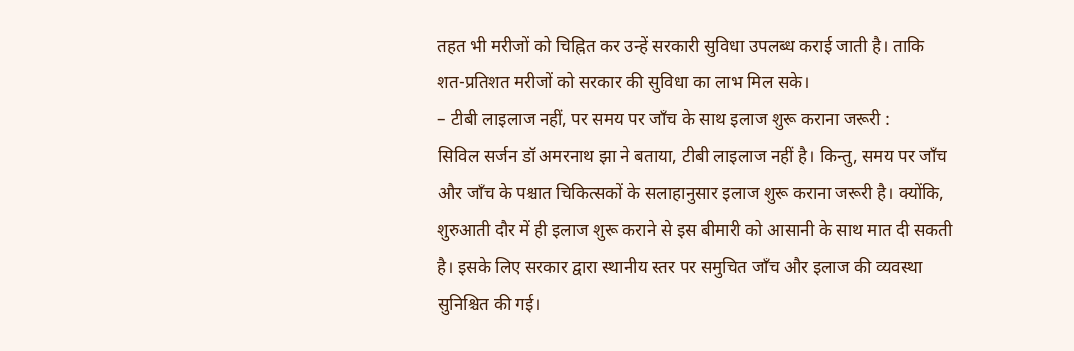तहत भी मरीजों को चिह्नित कर उन्हें सरकारी सुविधा उपलब्ध कराई जाती है। ताकि शत-प्रतिशत मरीजों को सरकार की सुविधा का लाभ मिल सके।
– टीबी लाइलाज नहीं, पर समय पर जाँच के साथ इलाज शुरू कराना जरूरी :
सिविल सर्जन डॉ अमरनाथ झा ने बताया, टीबी लाइलाज नहीं है। किन्तु, समय पर जाँच और जाँच के पश्चात चिकित्सकों के सलाहानुसार इलाज शुरू कराना जरूरी है। क्योंकि, शुरुआती दौर में ही इलाज शुरू कराने से इस बीमारी को आसानी के साथ मात दी सकती है। इसके लिए सरकार द्वारा स्थानीय स्तर पर समुचित जाँच और इलाज की व्यवस्था सुनिश्चित की गई।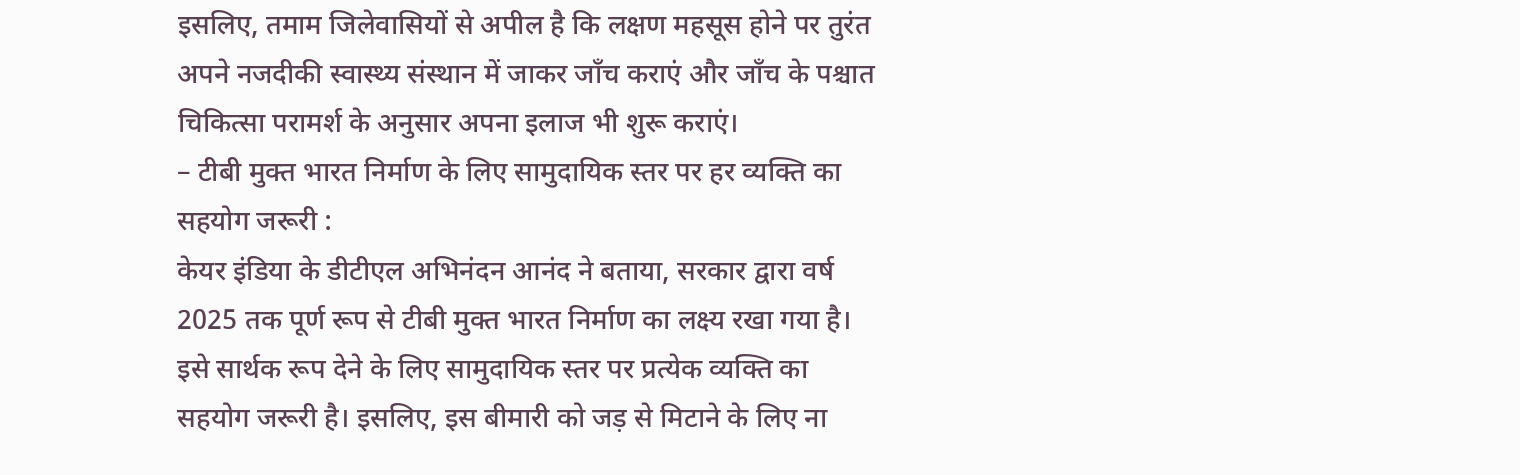इसलिए, तमाम जिलेवासियों से अपील है कि लक्षण महसूस होने पर तुरंत अपने नजदीकी स्वास्थ्य संस्थान में जाकर जाँच कराएं और जाँच के पश्चात चिकित्सा परामर्श के अनुसार अपना इलाज भी शुरू कराएं।
– टीबी मुक्त भारत निर्माण के लिए सामुदायिक स्तर पर हर व्यक्ति का सहयोग जरूरी :
केयर इंडिया के डीटीएल अभिनंदन आनंद ने बताया, सरकार द्वारा वर्ष 2025 तक पूर्ण रूप से टीबी मुक्त भारत निर्माण का लक्ष्य रखा गया है। इसे सार्थक रूप देने के लिए सामुदायिक स्तर पर प्रत्येक व्यक्ति का सहयोग जरूरी है। इसलिए, इस बीमारी को जड़ से मिटाने के लिए ना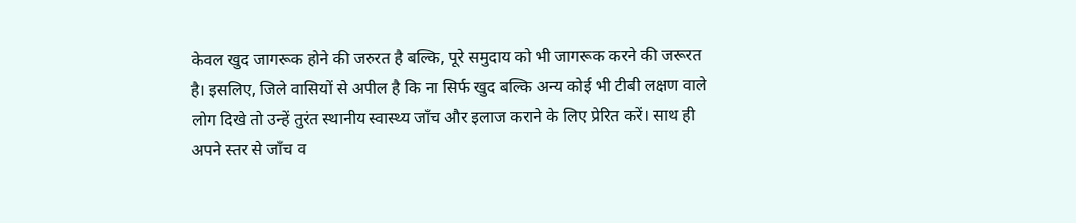केवल खुद जागरूक होने की जरुरत है बल्कि, पूरे समुदाय को भी जागरूक करने की जरूरत है। इसलिए, जिले वासियों से अपील है कि ना सिर्फ खुद बल्कि अन्य कोई भी टीबी लक्षण वाले लोग दिखे तो उन्हें तुरंत स्थानीय स्वास्थ्य जाँच और इलाज कराने के लिए प्रेरित करें। साथ ही अपने स्तर से जाँच व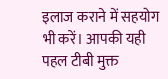इलाज कराने में सहयोग भी करें। आपकी यही पहल टीबी मुक्त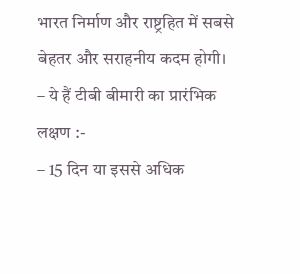भारत निर्माण और राष्ट्रहित में सबसे बेहतर और सराहनीय कदम होगी।
– ये हैं टीबी बीमारी का प्रारंभिक लक्षण :-
– 15 दिन या इससे अधिक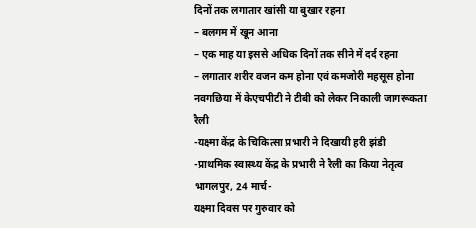दिनों तक लगातार खांसी या बुखार रहना
– बलगम में खून आना
– एक माह या इससे अधिक दिनों तक सीने में दर्द रहना
– लगातार शरीर वजन कम होना एवं कमजोरी महसूस होना
नवगछिया में केएचपीटी ने टीबी को लेकर निकाली जागरूकता रैली
-यक्ष्मा केंद्र के चिकित्सा प्रभारी ने दिखायी हरी झंडी
-प्राथमिक स्वास्थ्य केंद्र के प्रभारी ने रैली का किया नेतृत्व
भागलपुर, 24 मार्च-
यक्ष्मा दिवस पर गुरुवार को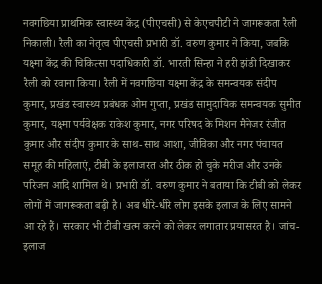नवगछिया प्राथमिक स्वास्थ्य केंद्र (पीएचसी) से केएचपीटी ने जागरूकता रैली निकाली। रैली का नेतृत्व पीएचसी प्रभारी डॉ. वरुण कुमार ने किया, जबकि यक्ष्मा केंद्र की चिकित्सा पदाधिकारी डॉ. भारती सिन्हा ने हरी झंडी दिखाकर रैली को रवाना किया। रैली में नवगछिया यक्ष्मा केंद्र के समन्वयक संदीप कुमार, प्रखंड स्वास्थ्य प्रबंधक ओम गुप्ता, प्रखंड सामुदायिक समन्वयक सुमीत कुमार, यक्ष्मा पर्यवेक्षक राकेश कुमार, नगर परिषद के मिशन मैनेजर रंजीत कुमार और संदीप कुमार के साथ-साथ आशा, जीविका और नगर पंचायत समूह की महिलाएं, टीबी के इलाजरत और ठीक हो चुके मरीज और उनके परिजन आदि शामिल थे। प्रभारी डॉ. वरुण कुमार ने बताया कि टीबी को लेकर लोगों में जागरूकता बढ़ी है। अब धीरे-धीरे लोग इसके इलाज के लिए सामने आ रहे हैं। सरकार भी टीबी खत्म करने को लेकर लगातार प्रयासरत है। जांच-इलाज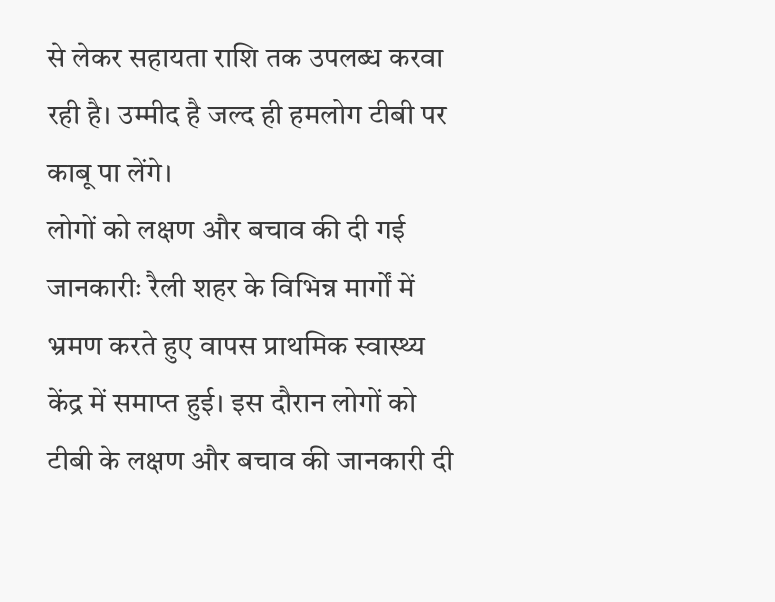से लेकर सहायता राशि तक उपलब्ध करवा रही है। उम्मीद है जल्द ही हमलोग टीबी पर काबू पा लेंगे।
लोगों को लक्षण और बचाव की दी गई जानकारीः रैली शहर के विभिन्न मार्गों में भ्रमण करते हुए वापस प्राथमिक स्वास्थ्य केंद्र में समाप्त हुई। इस दौरान लोगों को टीबी के लक्षण और बचाव की जानकारी दी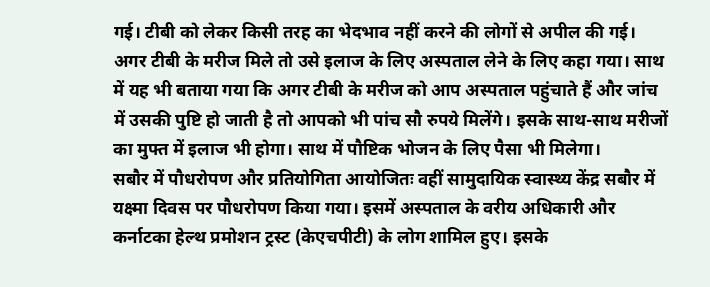गई। टीबी को लेकर किसी तरह का भेदभाव नहीं करने की लोगों से अपील की गई। अगर टीबी के मरीज मिले तो उसे इलाज के लिए अस्पताल लेने के लिए कहा गया। साथ में यह भी बताया गया कि अगर टीबी के मरीज को आप अस्पताल पहुंचाते हैं और जांच में उसकी पुष्टि हो जाती है तो आपको भी पांच सौ रुपये मिलेंगे। इसके साथ-साथ मरीजों का मुफ्त में इलाज भी होगा। साथ में पौष्टिक भोजन के लिए पैसा भी मिलेगा।
सबौर में पौधरोपण और प्रतियोगिता आयोजितः वहीं सामुदायिक स्वास्थ्य केंद्र सबौर में यक्ष्मा दिवस पर पौधरोपण किया गया। इसमें अस्पताल के वरीय अधिकारी और कर्नाटका हेल्थ प्रमोशन ट्रस्ट (केएचपीटी) के लोग शामिल हुए। इसके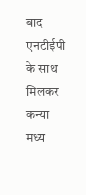बाद एनटीईपी के साथ मिलकर कन्या मध्य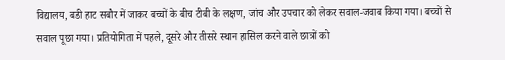विद्यालय, बडी हाट सबौर में जाकर बच्चों के बीच टीबी के लक्षण, जांच और उपचार को लेकर सवाल-जवाब किया गया। बच्चों से सवाल पूछा गया। प्रतियोगिता में पहले, दूसरे और तीसरे स्थान हासिल करने वाले छात्रों को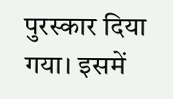पुरस्कार दिया गया। इसमें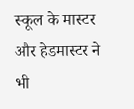स्कूल के मास्टर और हेडमास्टर ने भी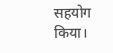सहयोग किया।